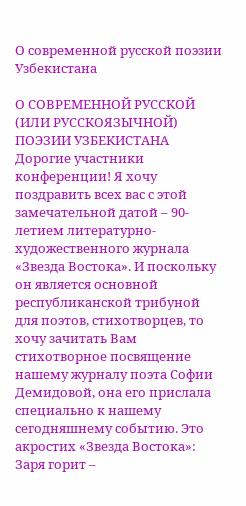О современной русской поэзии Узбекистана

О СОВРЕМЕННОЙ РУССКОЙ (ИЛИ РУССКОЯЗЫЧНОЙ) ПОЭЗИИ УЗБЕКИСТАНА
Дорогие участники конференции! Я хочу поздравить всех вас с этой замечательной датой – 90-летием литературно-художественного журнала «Звезда Востока». И поскольку он является основной республиканской трибуной для поэтов, стихотворцев, то хочу зачитать Вам стихотворное посвящение нашему журналу поэта Софии Демидовой, она его прислала специально к нашему сегодняшнему событию. Это акростих «Звезда Востока»:
Заря горит –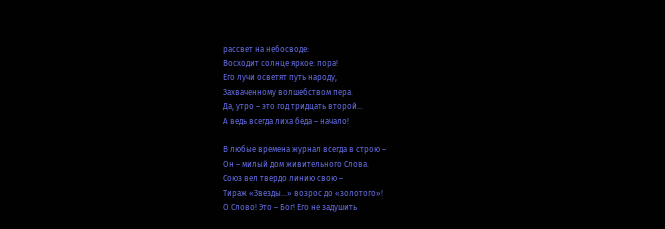рассвет на небосводе:
Восходит солнце яркое: пора!
Его лучи осветят путь народу,
Захваченному волшебством пера.
Да, утро – это год тридцать второй…
А ведь всегда лиха беда – начало!

В любые времена журнал всегда в строю –
Он – милый дом живительного Слова.
Союз вел твердо линию свою –
Тираж «Звезды…» возрос до «золотого»!
О Слово! Это – Бог! Его не задушить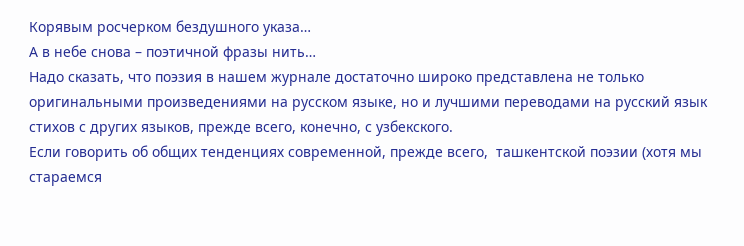Корявым росчерком бездушного указа…
А в небе снова – поэтичной фразы нить…
Надо сказать, что поэзия в нашем журнале достаточно широко представлена не только оригинальными произведениями на русском языке, но и лучшими переводами на русский язык стихов с других языков, прежде всего, конечно, с узбекского.
Если говорить об общих тенденциях современной, прежде всего,  ташкентской поэзии (хотя мы стараемся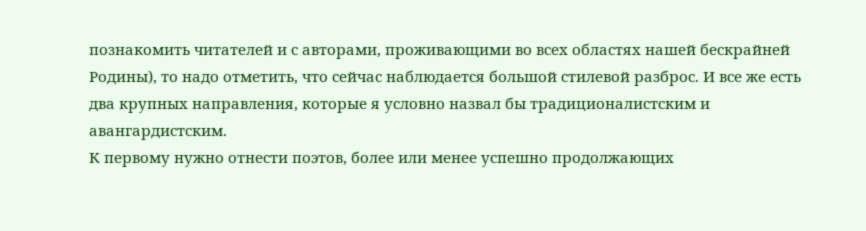познакомить читателей и с авторами, проживающими во всех областях нашей бескрайней Родины), то надо отметить, что сейчас наблюдается большой стилевой разброс. И все же есть два крупных направления, которые я условно назвал бы традиционалистским и авангардистским.
К первому нужно отнести поэтов, более или менее успешно продолжающих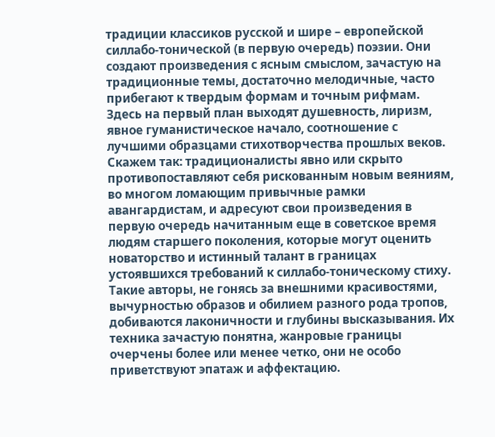традиции классиков русской и шире – европейской силлабо-тонической (в первую очередь) поэзии. Они создают произведения с ясным смыслом, зачастую на традиционные темы, достаточно мелодичные, часто прибегают к твердым формам и точным рифмам. Здесь на первый план выходят душевность, лиризм, явное гуманистическое начало, соотношение с лучшими образцами стихотворчества прошлых веков.
Скажем так: традиционалисты явно или скрыто противопоставляют себя рискованным новым веяниям, во многом ломающим привычные рамки авангардистам, и адресуют свои произведения в первую очередь начитанным еще в советское время людям старшего поколения, которые могут оценить новаторство и истинный талант в границах устоявшихся требований к силлабо-тоническому стиху.
Такие авторы, не гонясь за внешними красивостями, вычурностью образов и обилием разного рода тропов, добиваются лаконичности и глубины высказывания. Их техника зачастую понятна, жанровые границы очерчены более или менее четко, они не особо приветствуют эпатаж и аффектацию.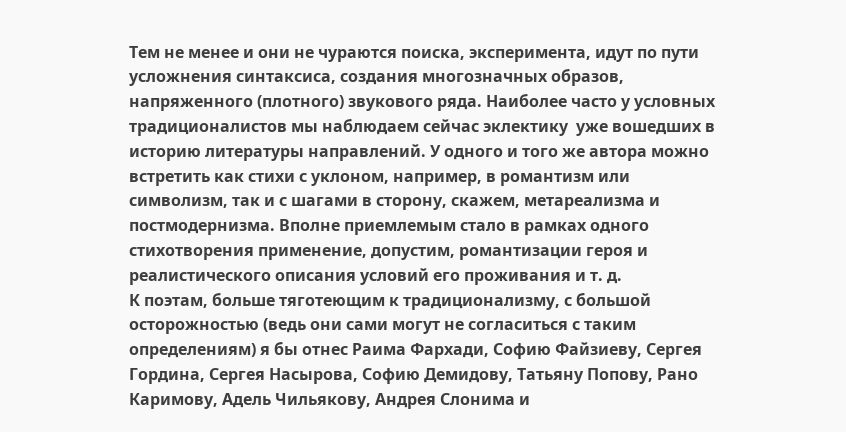Тем не менее и они не чураются поиска, эксперимента, идут по пути усложнения синтаксиса, создания многозначных образов, напряженного (плотного) звукового ряда. Наиболее часто у условных традиционалистов мы наблюдаем сейчас эклектику  уже вошедших в историю литературы направлений. У одного и того же автора можно встретить как стихи с уклоном, например, в романтизм или символизм, так и с шагами в сторону, скажем, метареализма и постмодернизма. Вполне приемлемым стало в рамках одного стихотворения применение, допустим, романтизации героя и реалистического описания условий его проживания и т. д.
К поэтам, больше тяготеющим к традиционализму, с большой осторожностью (ведь они сами могут не согласиться с таким определениям) я бы отнес Раима Фархади, Софию Файзиеву, Сергея Гордина, Сергея Насырова, Софию Демидову, Татьяну Попову, Рано Каримову, Адель Чильякову, Андрея Слонима и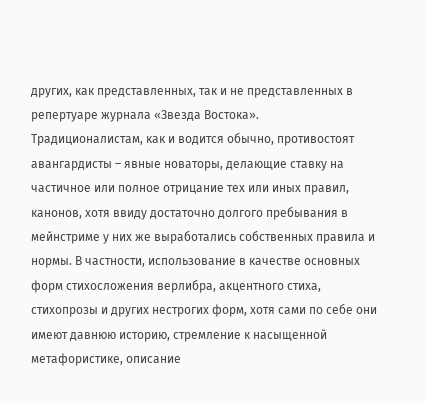других, как представленных, так и не представленных в репертуаре журнала «Звезда Востока».
Традиционалистам, как и водится обычно, противостоят авангардисты – явные новаторы, делающие ставку на частичное или полное отрицание тех или иных правил, канонов, хотя ввиду достаточно долгого пребывания в мейнстриме у них же выработались собственных правила и нормы. В частности, использование в качестве основных форм стихосложения верлибра, акцентного стиха, стихопрозы и других нестрогих форм, хотя сами по себе они имеют давнюю историю, стремление к насыщенной метафористике, описание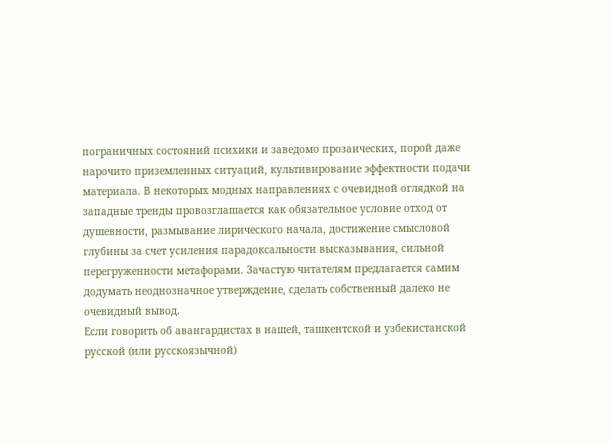пограничных состояний психики и заведомо прозаических, порой даже нарочито приземленных ситуаций, культивирование эффектности подачи материала. В некоторых модных направлениях с очевидной оглядкой на западные тренды провозглашается как обязательное условие отход от душевности, размывание лирического начала, достижение смысловой глубины за счет усиления парадоксальности высказывания, сильной перегруженности метафорами. Зачастую читателям предлагается самим додумать неоднозначное утверждение, сделать собственный далеко не очевидный вывод.
Если говорить об авангардистах в нашей, ташкентской и узбекистанской русской (или русскоязычной)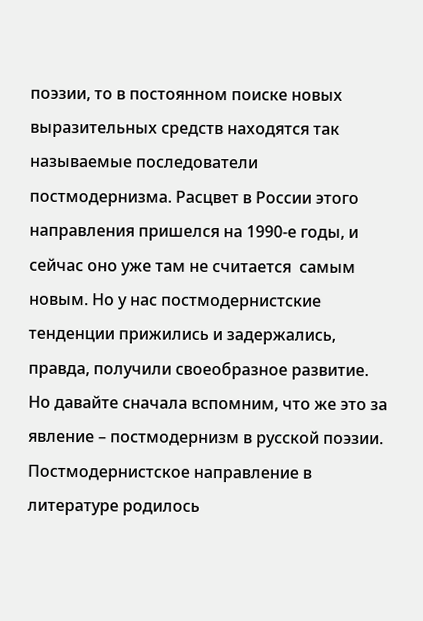поэзии, то в постоянном поиске новых выразительных средств находятся так называемые последователи постмодернизма. Расцвет в России этого направления пришелся на 1990-е годы, и сейчас оно уже там не считается  самым новым. Но у нас постмодернистские тенденции прижились и задержались, правда, получили своеобразное развитие.
Но давайте сначала вспомним, что же это за явление – постмодернизм в русской поэзии.
Постмодернистское направление в литературе родилось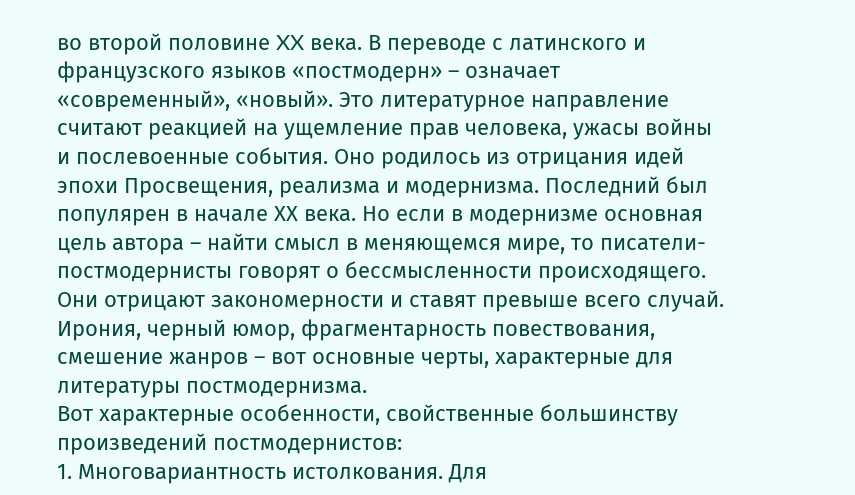во второй половине XX века. В переводе с латинского и французского языков «постмодерн» – означает «современный», «новый». Это литературное направление считают реакцией на ущемление прав человека, ужасы войны и послевоенные события. Оно родилось из отрицания идей эпохи Просвещения, реализма и модернизма. Последний был популярен в начале ХХ века. Но если в модернизме основная цель автора – найти смысл в меняющемся мире, то писатели-постмодернисты говорят о бессмысленности происходящего. Они отрицают закономерности и ставят превыше всего случай. Ирония, черный юмор, фрагментарность повествования, смешение жанров – вот основные черты, характерные для литературы постмодернизма.
Вот характерные особенности, свойственные большинству произведений постмодернистов:
1. Многовариантность истолкования. Для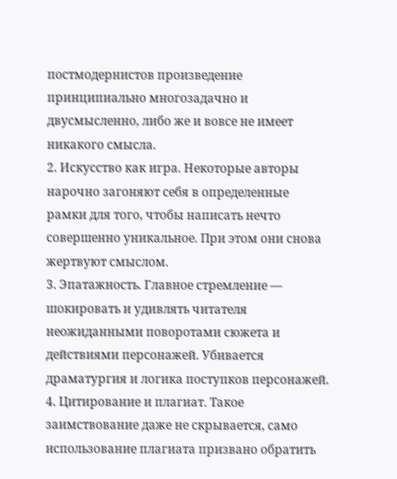постмодернистов произведение принципиально многозадачно и двусмысленно, либо же и вовсе не имеет никакого смысла.
2. Искусство как игра. Некоторые авторы нарочно загоняют себя в определенные рамки для того, чтобы написать нечто совершенно уникальное. При этом они снова жертвуют смыслом.
3. Эпатажность. Главное стремление — шокировать и удивлять читателя неожиданными поворотами сюжета и действиями персонажей. Убивается драматургия и логика поступков персонажей.
4. Цитирование и плагиат. Такое заимствование даже не скрывается, само использование плагиата призвано обратить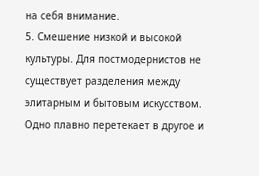на себя внимание.
5. Смешение низкой и высокой культуры. Для постмодернистов не существует разделения между элитарным и бытовым искусством. Одно плавно перетекает в другое и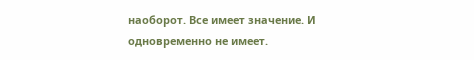наоборот. Все имеет значение. И одновременно не имеет.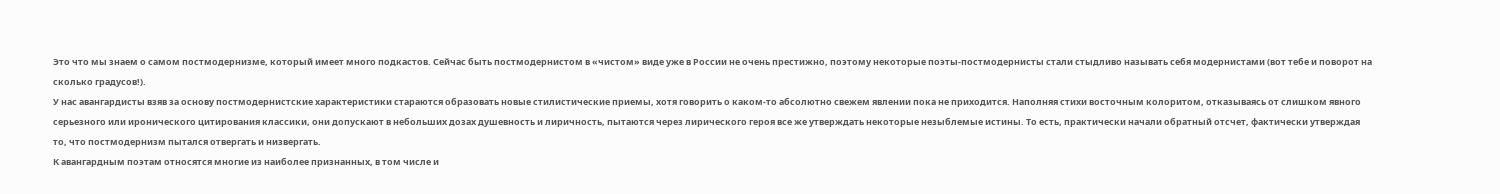Это что мы знаем о самом постмодернизме, который имеет много подкастов. Сейчас быть постмодернистом в «чистом» виде уже в России не очень престижно, поэтому некоторые поэты-постмодернисты стали стыдливо называть себя модернистами (вот тебе и поворот на сколько градусов!).
У нас авангардисты взяв за основу постмодернистские характеристики стараются образовать новые стилистические приемы, хотя говорить о каком-то абсолютно свежем явлении пока не приходится. Наполняя стихи восточным колоритом, отказываясь от слишком явного серьезного или иронического цитирования классики, они допускают в небольших дозах душевность и лиричность, пытаются через лирического героя все же утверждать некоторые незыблемые истины. То есть, практически начали обратный отсчет, фактически утверждая то, что постмодернизм пытался отвергать и низвергать.
К авангардным поэтам относятся многие из наиболее признанных, в том числе и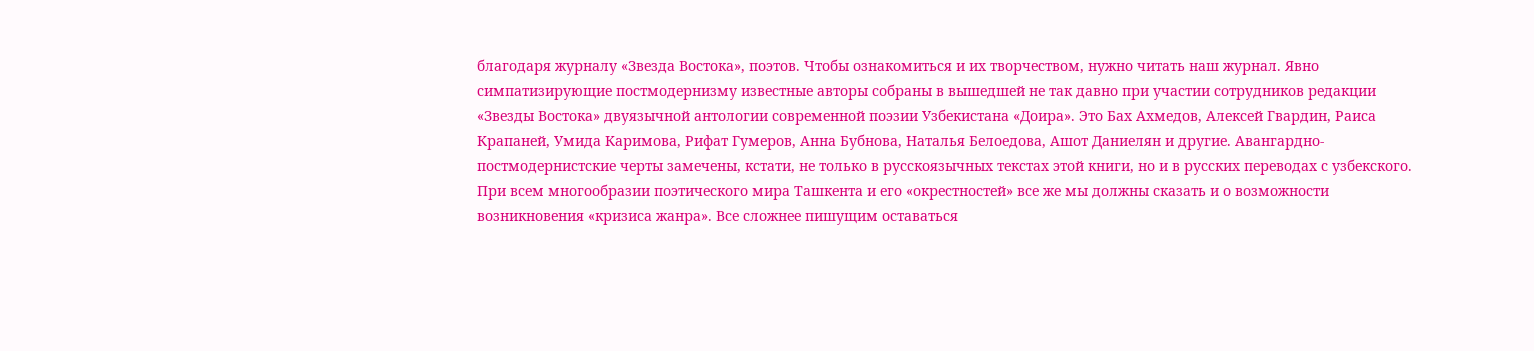благодаря журналу «Звезда Востока», поэтов. Чтобы ознакомиться и их творчеством, нужно читать наш журнал. Явно симпатизирующие постмодернизму известные авторы собраны в вышедшей не так давно при участии сотрудников редакции  «Звезды Востока» двуязычной антологии современной поэзии Узбекистана «Доира». Это Бах Ахмедов, Алексей Гвардин, Раиса Крапаней, Умида Каримова, Рифат Гумеров, Анна Бубнова, Наталья Белоедова, Ашот Даниелян и другие. Авангардно-постмодернистские черты замечены, кстати, не только в русскоязычных текстах этой книги, но и в русских переводах с узбекского.
При всем многообразии поэтического мира Ташкента и его «окрестностей» все же мы должны сказать и о возможности возникновения «кризиса жанра». Все сложнее пишущим оставаться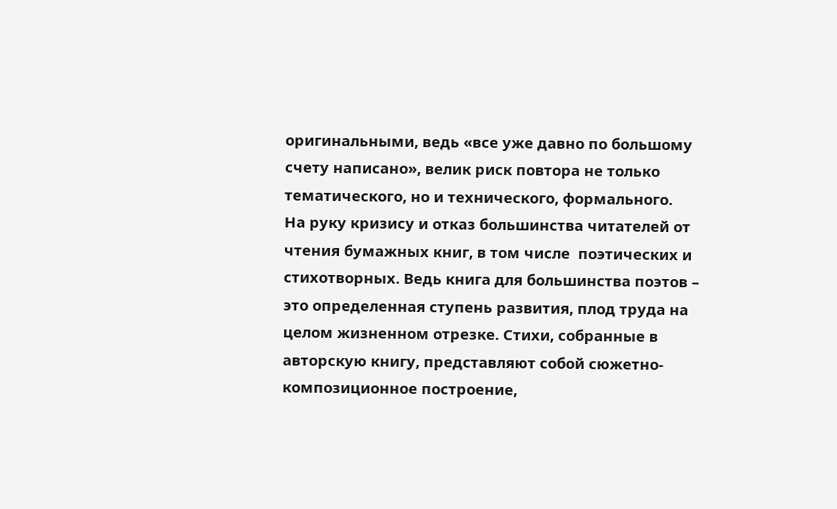оригинальными, ведь «все уже давно по большому счету написано», велик риск повтора не только тематического, но и технического, формального.
На руку кризису и отказ большинства читателей от чтения бумажных книг, в том числе  поэтических и стихотворных. Ведь книга для большинства поэтов – это определенная ступень развития, плод труда на целом жизненном отрезке. Стихи, собранные в авторскую книгу, представляют собой сюжетно-композиционное построение,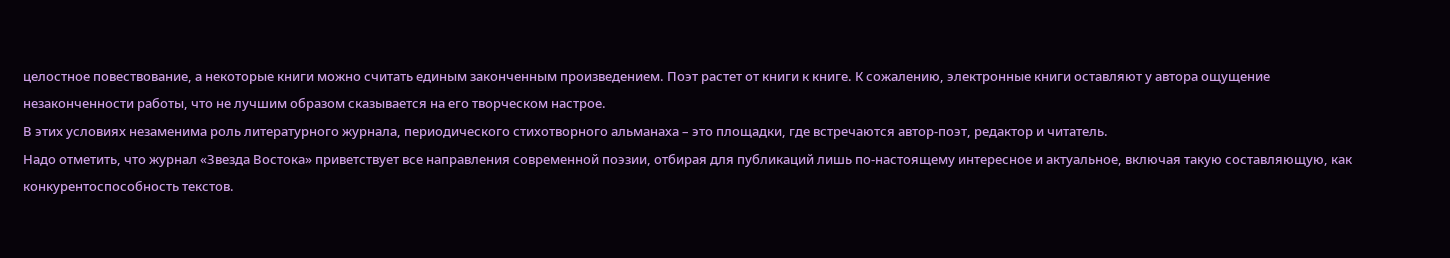целостное повествование, а некоторые книги можно считать единым законченным произведением. Поэт растет от книги к книге. К сожалению, электронные книги оставляют у автора ощущение незаконченности работы, что не лучшим образом сказывается на его творческом настрое.
В этих условиях незаменима роль литературного журнала, периодического стихотворного альманаха – это площадки, где встречаются автор-поэт, редактор и читатель.
Надо отметить, что журнал «Звезда Востока» приветствует все направления современной поэзии, отбирая для публикаций лишь по-настоящему интересное и актуальное, включая такую составляющую, как конкурентоспособность текстов.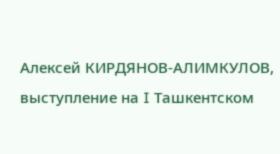Алексей КИРДЯНОВ-АЛИМКУЛОВ, выступление на I Ташкентском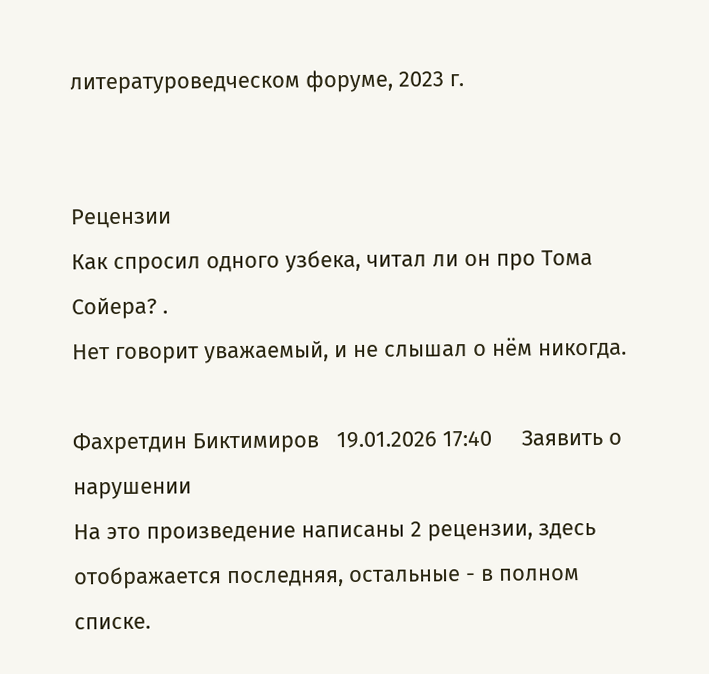литературоведческом форуме, 2023 г.


Рецензии
Как спросил одного узбека, читал ли он про Тома Сойера? .
Нет говорит уважаемый, и не слышал о нём никогда.

Фахретдин Биктимиров   19.01.2026 17:40     Заявить о нарушении
На это произведение написаны 2 рецензии, здесь отображается последняя, остальные - в полном списке.